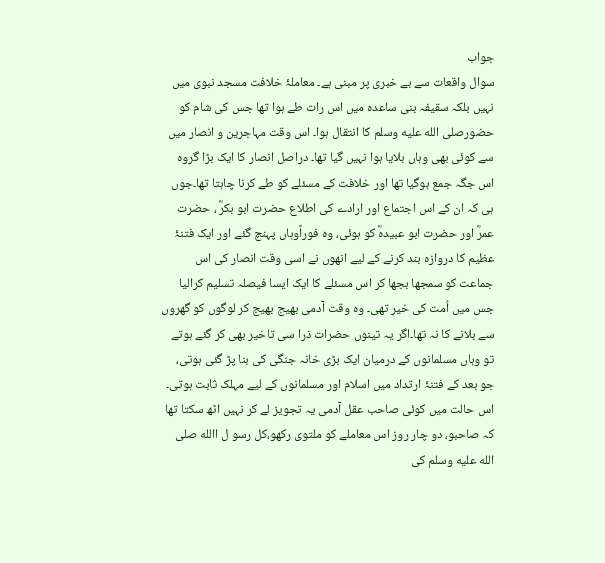جواب
سوال واقعات سے بے خبری پر مبنی ہے۔ معاملۂ خلافت مسجد نبوی میں نہیں بلکہ سقیفہ بنی ساعدہ میں اس رات طے ہوا تھا جس کی شام کو حضورصلى الله عليه وسلم کا انتقال ہوا۔ اس وقت مہاجرین و انصار میں سے کوئی بھی وہاں بلایا ہوا نہیں گیا تھا۔ دراصل انصار کا ایک بڑا گروہ اس جگہ جمع ہوگیا تھا اور خلافت کے مسئلے کو طے کرنا چاہتا تھا۔جوں ہی کہ ان کے اس اجتماع اور ارادے کی اطلاع حضرت ابو بکرؓ ، حضرت عمرؓ اور حضرت ابو عبیدہؓ کو ہوئی، وہ فوراًوہاں پہنچ گئے اور ایک فتنۂ عظیم کا دروازہ بند کرنے کے لیے انھوں نے اسی وقت انصار کی اس جماعت کو سمجھا بجھا کر اس مسئلے کا ایک ایسا فیصلہ تسلیم کرالیا جس میں اُمت کی خیر تھی۔ وہ وقت آدمی بھیج بھیج کر لوگوں کو گھروں سے بلانے کا نہ تھا۔اگر یہ تینوں حضرات ذرا سی تاخیر بھی کر گئے ہوتے تو وہاں مسلمانوں کے درمیان ایک بڑی خانہ جنگی کی بنا پڑ گئی ہوتی، جو بعد کے فتنۂ ارتداد میں اسلام اور مسلمانوں کے لیے مہلک ثابت ہوتی۔
اس حالت میں کوئی صاحب عقل آدمی یہ تجویز لے کر نہیں اٹھ سکتا تھا کہ صاحبو، دو چار روز اس معاملے کو ملتوی رکھو،کل رسو ل االله صلى الله عليه وسلم کی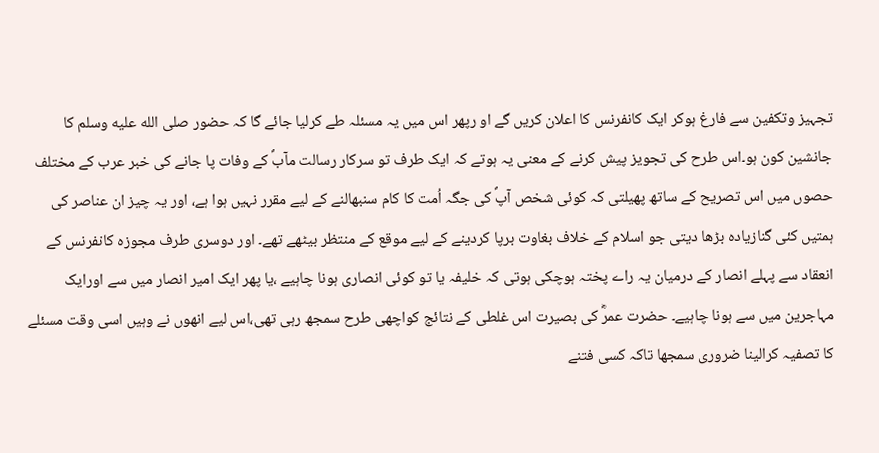تجہیز وتکفین سے فارغ ہوکر ایک کانفرنس کا اعلان کریں گے او رپھر اس میں یہ مسئلہ طے کرلیا جائے گا کہ حضور صلى الله عليه وسلم کا جانشین کون ہو۔اس طرح کی تجویز پیش کرنے کے معنی یہ ہوتے کہ ایک طرف تو سرکار رسالت مآبؐ کے وفات پا جانے کی خبر عرب کے مختلف حصوں میں اس تصریح کے ساتھ پھیلتی کہ کوئی شخص آپؐ کی جگہ اُمت کا کام سنبھالنے کے لیے مقرر نہیں ہوا ہے، اور یہ چیز ان عناصر کی ہمتیں کئی گنازیادہ بڑھا دیتی جو اسلام کے خلاف بغاوت برپا کردینے کے لیے موقع کے منتظر بیٹھے تھے۔ اور دوسری طرف مجوزہ کانفرنس کے انعقاد سے پہلے انصار کے درمیان یہ راے پختہ ہوچکی ہوتی کہ خلیفہ یا تو کوئی انصاری ہونا چاہیے ،یا پھر ایک امیر انصار میں سے اورایک مہاجرین میں سے ہونا چاہیے۔ حضرت عمرؓ کی بصیرت اس غلطی کے نتائج کواچھی طرح سمجھ رہی تھی،اس لیے انھوں نے وہیں اسی وقت مسئلے کا تصفیہ کرالینا ضروری سمجھا تاکہ کسی فتنے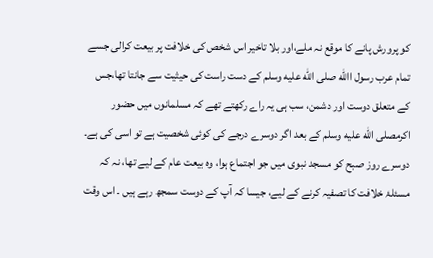کو پرورش پانے کا موقع نہ ملے،اور بلا تاخیر اس شخص کی خلافت پر بیعت کرالی جسے تمام عرب رسول االله صلى الله عليه وسلم کے دست راست کی حیثیت سے جانتا تھا،جس کے متعلق دوست اور دشمن، سب ہی یہ راے رکھتے تھے کہ مسلمانوں میں حضور اکرمصلى الله عليه وسلم کے بعد اگر دوسرے درجے کی کوئی شخصیت ہے تو اسی کی ہے۔
دوسرے روز صبح کو مسجد نبوی میں جو اجتماع ہوا، وہ بیعت عام کے لیے تھا، نہ کہ مسئلۂ خلافت کا تصفیہ کرنے کے لیے، جیسا کہ آپ کے دوست سمجھ رہے ہیں ۔ اس وقت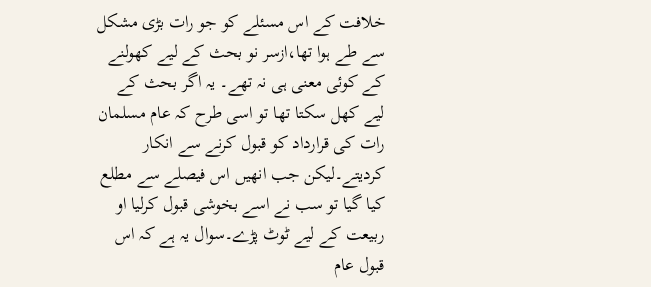خلافت کے اس مسئلے کو جو رات بڑی مشکل سے طے ہوا تھا،ازسر نو بحث کے لیے کھولنے کے کوئی معنی ہی نہ تھے۔ یہ اگر بحث کے لیے کھل سکتا تھا تو اسی طرح کہ عام مسلمان رات کی قرارداد کو قبول کرنے سے انکار کردیتے۔لیکن جب انھیں اس فیصلے سے مطلع کیا گیا تو سب نے اسے بخوشی قبول کرلیا او ربیعت کے لیے ٹوٹ پڑے۔سوال یہ ہے کہ اس قبول عام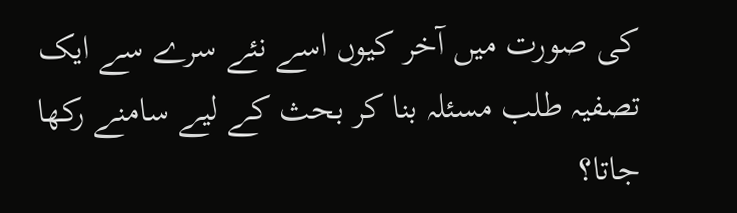کی صورت میں آخر کیوں اسے نئے سرے سے ایک تصفیہ طلب مسئلہ بنا کر بحث کے لیے سامنے رکھا جاتا؟